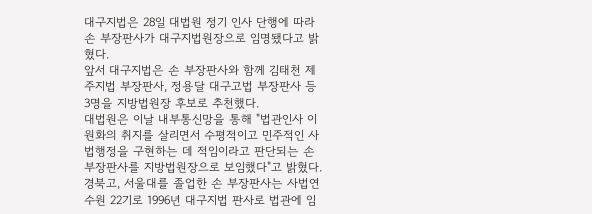대구지법은 28일 대법원 정기 인사 단행에 따라 손 부장판사가 대구지법원장으로 임명됐다고 밝혔다.
앞서 대구지법은 손 부장판사와 함께 김태천 제주지법 부장판사, 정용달 대구고법 부장판사 등 3명을 지방법원장 후보로 추천했다.
대법원은 이날 내부통신망을 통해 "법관인사 이원화의 취지를 살리면서 수평적이고 민주적인 사법행정을 구현하는 데 적임이라고 판단되는 손 부장판사를 지방법원장으로 보임했다"고 밝혔다.
경북고, 서울대를 졸업한 손 부장판사는 사법연수원 22기로 1996년 대구지법 판사로 법관에 임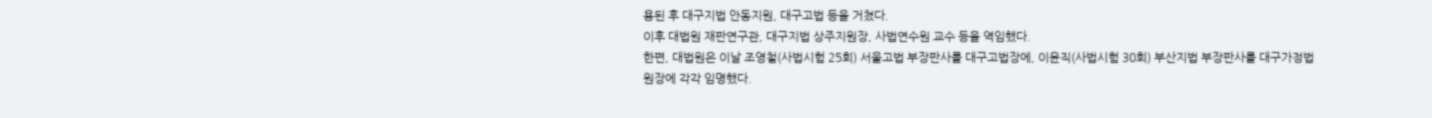용된 후 대구지법 안동지원, 대구고법 등을 거쳤다.
이후 대법원 재판연구관, 대구지법 상주지원장, 사법연수원 교수 등을 역임했다.
한편, 대법원은 이날 조영철(사법시험 25회) 서울고법 부장판사를 대구고법장에, 이윤직(사법시험 30회) 부산지법 부장판사를 대구가정법원장에 각각 임명했다.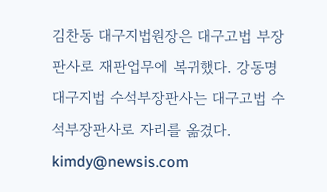김찬동 대구지법원장은 대구고법 부장판사로 재판업무에 복귀했다. 강동명 대구지법 수석부장판사는 대구고법 수석부장판사로 자리를 옮겼다.
kimdy@newsis.com